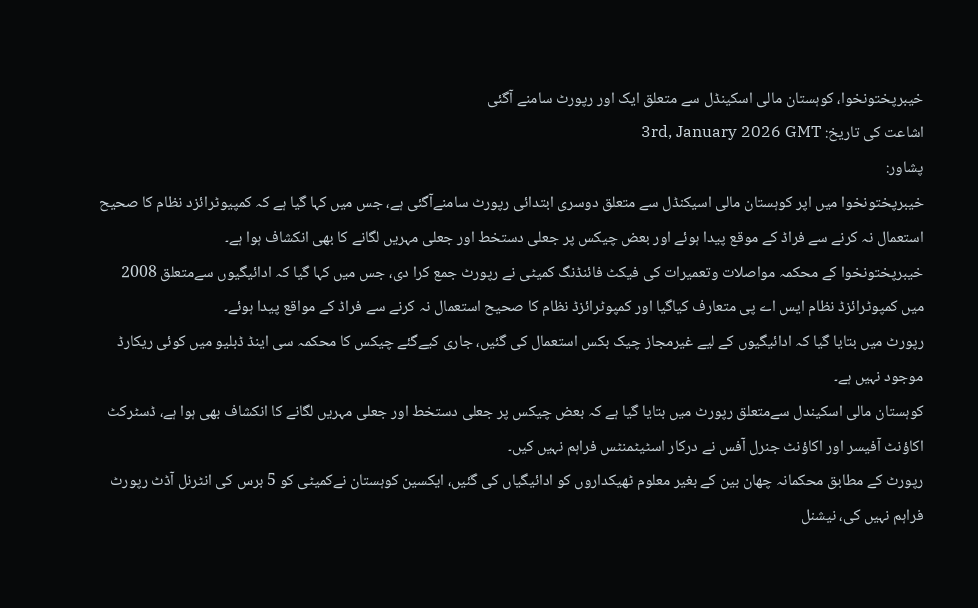خیبرپختونخوا، کوہستان مالی اسکینڈل سے متعلق ایک اور رپورٹ سامنے آگئی
اشاعت کی تاریخ: 3rd, January 2026 GMT
پشاور:
خیبرپختونخوا میں اپر کوہستان مالی اسیکنڈل سے متعلق دوسری ابتدائی رپورٹ سامنےآگئی ہے، جس میں کہا گیا ہے کہ کمپیوٹرائزد نظام کا صحیح استعمال نہ کرنے سے فراڈ کے موقع پیدا ہوئے اور بعض چیکس پر جعلی دستخط اور جعلی مہریں لگانے کا بھی انکشاف ہوا ہے۔
خیبرپختونخوا کے محکمہ مواصلات وتعمیرات کی فیکٹ فائنڈنگ کمیٹی نے رپورٹ جمع کرا دی، جس میں کہا گیا کہ ادائیگیوں سےمتعلق 2008 میں کمپوٹرائزڈ نظام ایس اے پی متعارف کیاگیا اور کمپوٹرائزڈ نظام کا صحیح استعمال نہ کرنے سے فراڈ کے مواقع پیدا ہوئے۔
رپورٹ میں بتایا گیا کہ ادائیگیوں کے لیے غیرمجاز چیک بکس استعمال کی گئیں، جاری کیےگئے چیکس کا محکمہ سی اینڈ ڈبلیو میں کوئی ریکارڈ موجود نہیں ہے۔
کوہستان مالی اسکیندل سےمتعلق رپورٹ میں بتایا گیا ہے کہ بعض چیکس پر جعلی دستخط اور جعلی مہریں لگانے کا انکشاف بھی ہوا ہے، ڈسٹرکٹ اکاؤنٹ آفیسر اور اکاؤنٹ جنرل آفس نے درکار اسٹیٹمنٹس فراہم نہیں کیں۔
رپورٹ کے مطابق محکمانہ چھان بین کے بغیر معلوم ٹھیکداروں کو ادائیگیاں کی گئیں، ایکسین کوہستان نےکمیٹی کو 5 برس کی انٹرنل آڈٹ رپورٹ فراہم نہیں کی، نیشنل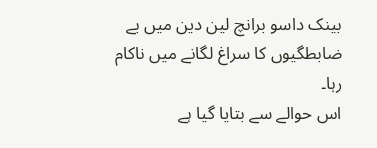بینک داسو برانچ لین دین میں بے ضابطگیوں کا سراغ لگانے میں ناکام رہا۔
اس حوالے سے بتایا گیا ہے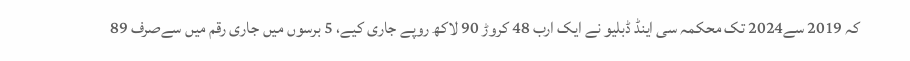کہ 2019 سے2024 تک محکمہ سی اینڈ ڈبلیو نے ایک ارب 48 کروڑ 90 لاکھ روپے جاری کیے، 5 برسوں میں جاری رقم میں سےصرف 89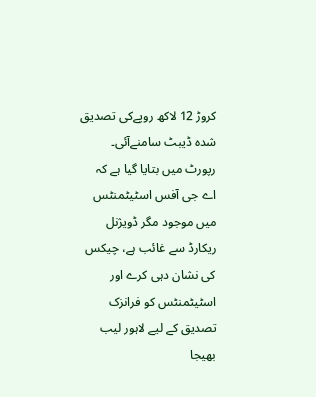کروڑ 12 لاکھ روپےکی تصدیق شدہ ڈیبٹ سامنےآئی۔
رپورٹ میں بتایا گیا ہے کہ اے جی آفس اسٹیٹمنٹس میں موجود مگر ڈویژنل ریکارڈ سے غائب ہے، چیکس کی نشان دہی کرے اور اسٹیٹمنٹس کو فرانزک تصدیق کے لیے لاہور لیب بھیجا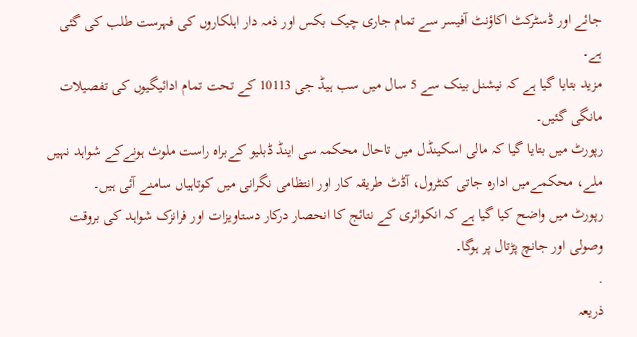جائے اور ڈسٹرکٹ اکاؤنٹ آفیسر سے تمام جاری چیک بکس اور ذمہ دار اہلکاروں کی فہرست طلب کی گئی ہے۔
مزید بتایا گیا ہے کہ نیشنل بینک سے 5 سال میں سب ہیڈ جی 10113 کے تحت تمام ادائیگیوں کی تفصیلات مانگی گئیں۔
رپورٹ میں بتایا گیا کہ مالی اسکینڈل میں تاحال محکمہ سی اینڈ ڈبلیو کےبراہ راست ملوث ہونےکے شواہد نہیں ملے، محکمےمیں ادارہ جاتی کنٹرول، آڈٹ طریقہ کار اور انتظامی نگرانی میں کوتاہیاں سامنے آئی ہیں۔
رپورٹ میں واضح کیا گیا ہے کہ انکوائری کے نتائج کا انحصار درکار دستاویزات اور فرانزک شواہد کی بروقت وصولی اور جانچ پڑتال پر ہوگا۔
.
ذریعہ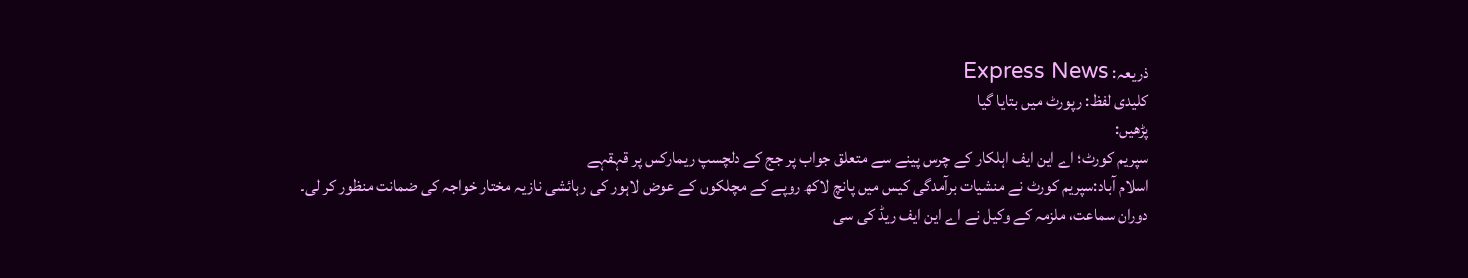ذریعہ: Express News
کلیدی لفظ: رپورٹ میں بتایا گیا
پڑھیں:
سپریم کورٹ؛ اے این ایف اہلکار کے چرس پینے سے متعلق جواب پر جج کے دلچسپ ریمارکس پر قہقہے
اسلام آباد:سپریم کورٹ نے منشیات برآمدگی کیس میں پانچ لاکھ روپے کے مچلکوں کے عوض لاہور کی رہائشی نازیہ مختار خواجہ کی ضمانت منظور کر لی۔
دوران سماعت، ملزمہ کے وکیل نے اے این ایف ریڈ کی سی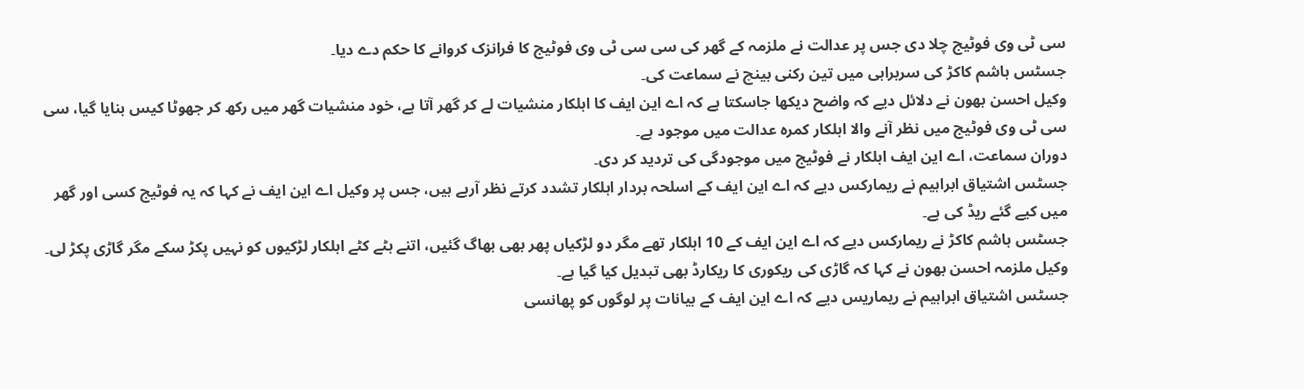سی ٹی وی فوٹیج چلا دی جس پر عدالت نے ملزمہ کے گھر کی سی سی ٹی وی فوٹیج کا فرانزک کروانے کا حکم دے دیا۔
جسٹس ہاشم کاکڑ کی سربراہی میں تین رکنی بینچ نے سماعت کی۔
وکیل احسن بھون نے دلائل دیے کہ واضح دیکھا جاسکتا ہے کہ اے این ایف کا اہلکار منشیات لے کر گھر آتا ہے، خود منشیات گھر میں رکھ کر جھوٹا کیس بنایا گیا، سی سی ٹی وی فوٹیج میں نظر آنے والا اہلکار کمرہ عدالت میں موجود ہے۔
دوران سماعت، اے این ایف اہلکار نے فوٹیج میں موجودگی کی تردید کر دی۔
جسٹس اشتیاق ابراہیم نے ریمارکس دیے کہ اے این ایف کے اسلحہ بردار اہلکار تشدد کرتے نظر آرہے ہیں، جس پر وکیل اے این ایف نے کہا کہ یہ فوٹیج کسی اور گھر میں کیے گئے ریڈ کی ہے۔
جسٹس ہاشم کاکڑ نے ریمارکس دیے کہ اے این ایف کے 10 اہلکار تھے مگر دو لڑکیاں پھر بھی بھاگ گئیں، اتنے ہٹے کٹے اہلکار لڑکیوں کو نہیں پکڑ سکے مگر گاڑی پکڑ لی۔
وکیل ملزمہ احسن بھون نے کہا کہ گاڑی کی ریکوری کا ریکارڈ بھی تبدیل کیا گیا ہے۔
جسٹس اشتیاق ابراہیم نے ریماریس دیے کہ اے این ایف کے بیانات پر لوگوں کو پھانسی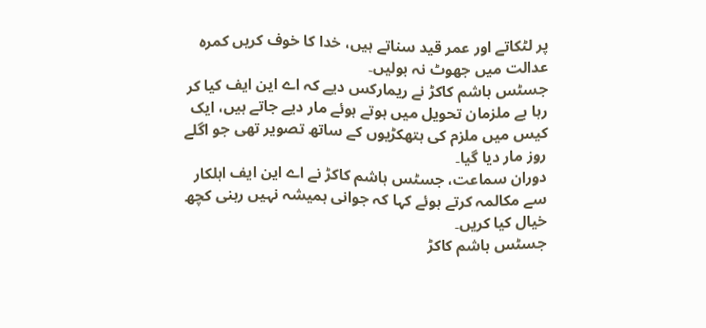پر لٹکاتے اور عمر قید سناتے ہیں، خدا کا خوف کریں کمرہ عدالت میں جھوٹ نہ بولیں۔
جسٹس ہاشم کاکڑ نے ریمارکس دیے کہ اے این ایف کیا کر رہا ہے ملزمان تحویل میں ہوتے ہوئے مار دیے جاتے ہیں، ایک کیس میں ملزم کی ہتھکڑیوں کے ساتھ تصویر تھی جو اگلے روز مار دیا گیا۔
دوران سماعت، جسٹس ہاشم کاکڑ نے اے این ایف اہلکار سے مکالمہ کرتے ہوئے کہا کہ جوانی ہمیشہ نہیں رہنی کچھ خیال کیا کریں۔
جسٹس ہاشم کاکڑ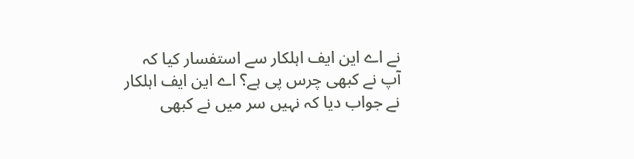نے اے این ایف اہلکار سے استفسار کیا کہ آپ نے کبھی چرس پی ہے؟ اے این ایف اہلکار نے جواب دیا کہ نہیں سر میں نے کبھی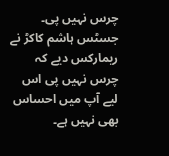چرس نہیں پی۔
جسٹس ہاشم کاکڑ نے ریمارکس دیے کہ چرس نہیں پی اس لیے آپ میں احساس بھی نہیں ہے۔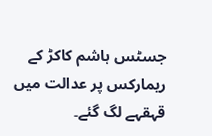جسٹس ہاشم کاکڑ کے ریمارکس پر عدالت میں قہقہے لگ گئے۔